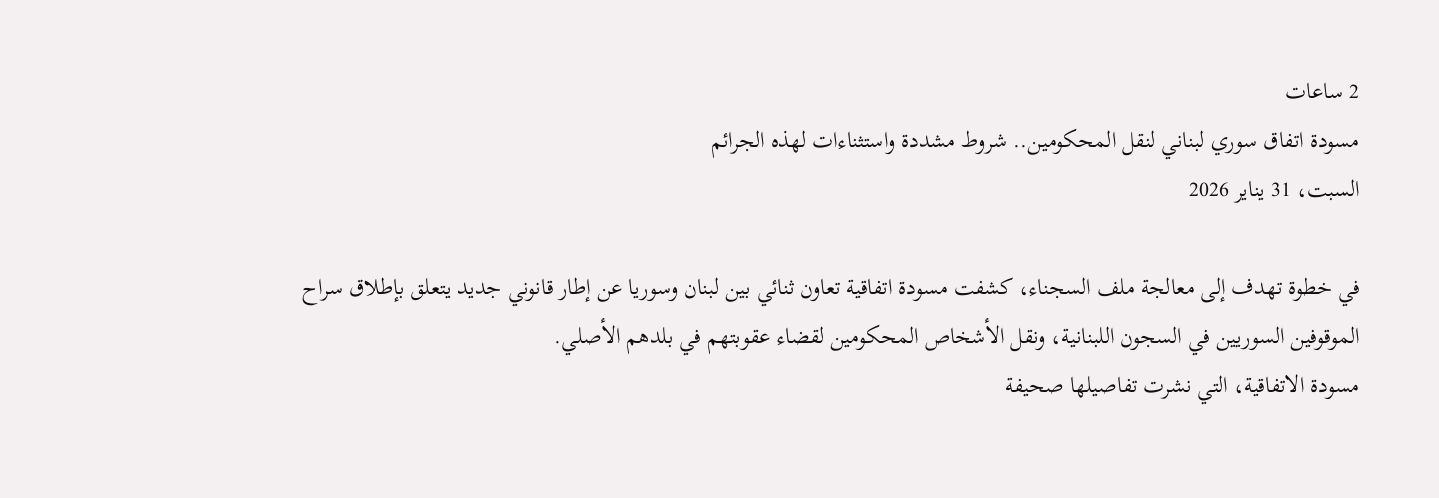2 ساعات
مسودة اتفاق سوري لبناني لنقل المحكومين.. شروط مشددة واستثناءات لهذه الجرائم
السبت، 31 يناير 2026

في خطوة تهدف إلى معالجة ملف السجناء، كشفت مسودة اتفاقية تعاون ثنائي بين لبنان وسوريا عن إطار قانوني جديد يتعلق بإطلاق سراح الموقوفين السوريين في السجون اللبنانية، ونقل الأشخاص المحكومين لقضاء عقوبتهم في بلدهم الأصلي.
مسودة الاتفاقية، التي نشرت تفاصيلها صحيفة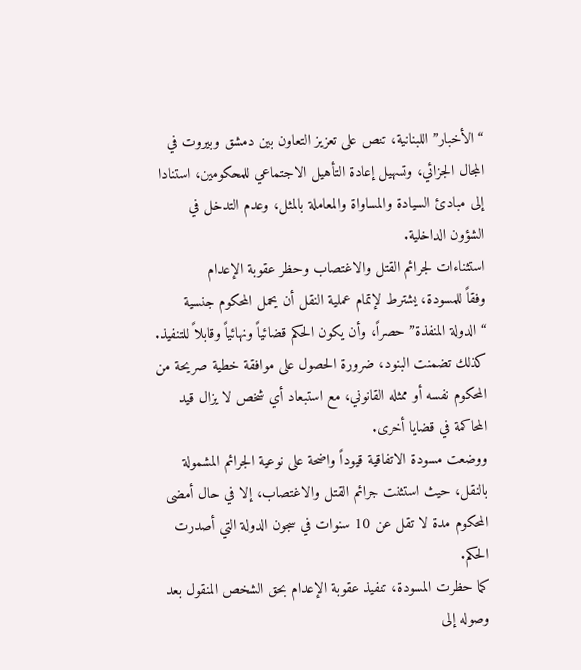“الأخبار” اللبنانية، تنص على تعزيز التعاون بين دمشق وبيروت في المجال الجزائي، وتسهيل إعادة التأهيل الاجتماعي للمحكومين، استنادا إلى مبادئ السيادة والمساواة والمعاملة بالمثل، وعدم التدخل في الشؤون الداخلية.
استثناءات لجرائم القتل والاغتصاب وحظر عقوبة الإعدام
وفقاً للمسودة، يشترط لإتمام عملية النقل أن يحمل المحكوم جنسية “الدولة المنفذة” حصراً، وأن يكون الحكم قضائياً ونهائياً وقابلاً للتنفيذ.
كذلك تضمنت البنود، ضرورة الحصول على موافقة خطية صريحة من المحكوم نفسه أو ممثله القانوني، مع استبعاد أي شخص لا يزال قيد المحاكمة في قضايا أخرى.
ووضعت مسودة الاتفاقية قيوداً واضحة على نوعية الجرائم المشمولة بالنقل، حيث استثنت جرائم القتل والاغتصاب، إلا في حال أمضى المحكوم مدة لا تقل عن 10 سنوات في سجون الدولة التي أصدرت الحكم.
كما حظرت المسودة، تنفيذ عقوبة الإعدام بحق الشخص المنقول بعد وصوله إلى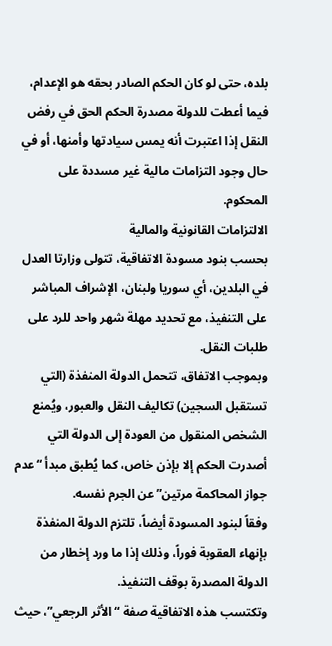بلده، حتى لو كان الحكم الصادر بحقه هو الإعدام، فيما أعطت للدولة مصدرة الحكم الحق في رفض النقل إذا اعتبرت أنه يمس سيادتها وأمنها، أو في حال وجود التزامات مالية غير مسددة على المحكوم.
الالتزامات القانونية والمالية
بحسب بنود مسودة الاتفاقية، تتولى وزارتا العدل في البلدين، أي سوريا ولبنان، الإشراف المباشر على التنفيذ، مع تحديد مهلة شهر واحد للرد على طلبات النقل.
وبموجب الاتفاق، تتحمل الدولة المنفذة (التي تستقبل السجين) تكاليف النقل والعبور، ويُمنع الشخص المنقول من العودة إلى الدولة التي أصدرت الحكم إلا بإذن خاص، كما يُطبق مبدأ “عدم جواز المحاكمة مرتين” عن الجرم نفسه.
وفقاً لبنود المسودة أيضاً، تلتزم الدولة المنفذة بإنهاء العقوبة فوراً، وذلك إذا ما ورد إخطار من الدولة المصدرة بوقف التنفيذ.
وتكتسب هذه الاتفاقية صفة “الأثر الرجعي”، حيث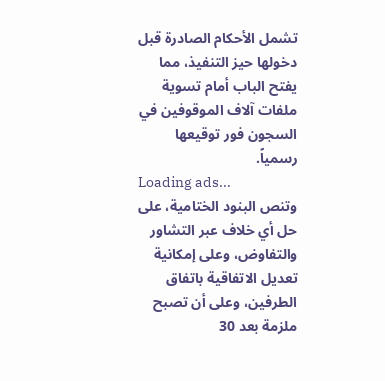تشمل الأحكام الصادرة قبل دخولها حيز التنفيذ، مما يفتح الباب أمام تسوية ملفات آلاف الموقوفين في السجون فور توقيعها رسمياً.
Loading ads...
وتنص البنود الختامية، على حل أي خلاف عبر التشاور والتفاوض، وعلى إمكانية تعديل الاتفاقية باتفاق الطرفين، وعلى أن تصبح ملزمة بعد 30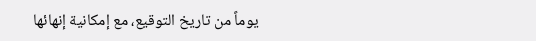يوماً من تاريخ التوقيع، مع إمكانية إنهائها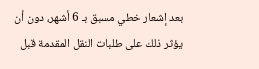بعد إشعار خطي مسبق بـ 6 أشهر، دون أن يؤثر ذلك على طلبات النقل المقدمة قبل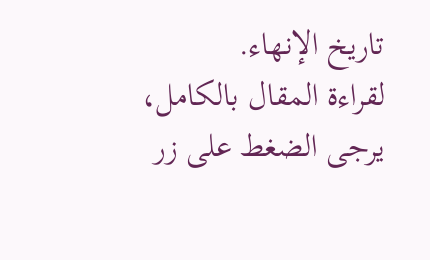تاريخ الإنهاء.
لقراءة المقال بالكامل، يرجى الضغط على زر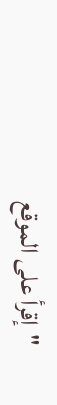"إقرأ على الموقع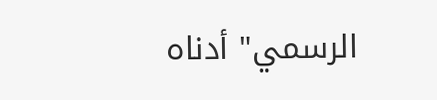الرسمي" أدناه